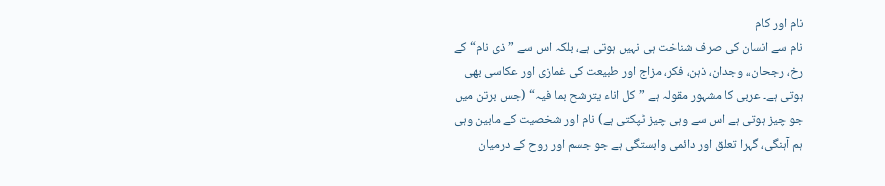نام اور کام
نام سے انسان کی صرف شناخت ہی نہیں ہوتی ہے، بلکہ اس سے ”ذی نام“ کے رخ، رجحان،، وجدان، ذہن، فکر، مزاج اور طبیعت کی غمازی اور عکاسی بھی ہوتی ہے۔ عربی کا مشہور مقولہ ہے ”کل اناء یترشح بما فیہ“ (جس برتن میں جو چیز ہوتی ہے اس سے وہی چیز ٹپکتی ہے) نام اور شخصیت کے مابین وہی ہم آہنگی، گہرا تعلق اور دائمی وابستگی ہے جو جسم اور روح کے درمیان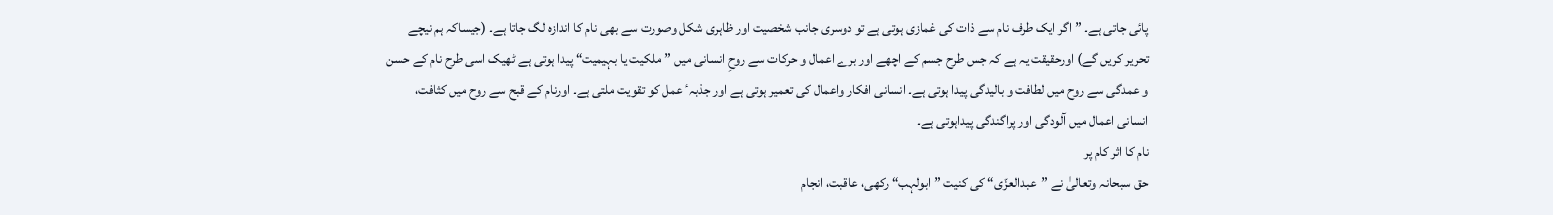پائی جاتی ہے۔ ”اگر ایک طرف نام سے ذات کی غمازی ہوتی ہے تو دوسری جانب شخصیت اور ظاہری شکل وصورت سے بھی نام کا اندازہ لگ جاتا ہے۔ (جیساکہ ہم نیچے تحریر کریں گے) اورحقیقت یہ ہے کہ جس طرح جسم کے اچھے اور برے اعمال و حرکات سے روحِ انسانی میں ”ملکیت یا بہیمیت“ پیدا ہوتی ہے ٹھیک اسی طرح نام کے حسن و عمدگی سے روح میں لطافت و بالیدگی پیدا ہوتی ہے۔ انسانی افکار واعمال کی تعمیر ہوتی ہے اور جذبہٴ عمل کو تقویت ملتی ہے۔ اورنام کے قبح سے روح میں کثافت، انسانی اعمال میں آلودگی اور پراگندگی پیداہوتی ہے۔
نام کا اثر کام پر
حق سبحانہ وتعالیٰ نے ”عبدالعزّی“ کی کنیت ”ابولہب“ رکھی، عاقبت، انجام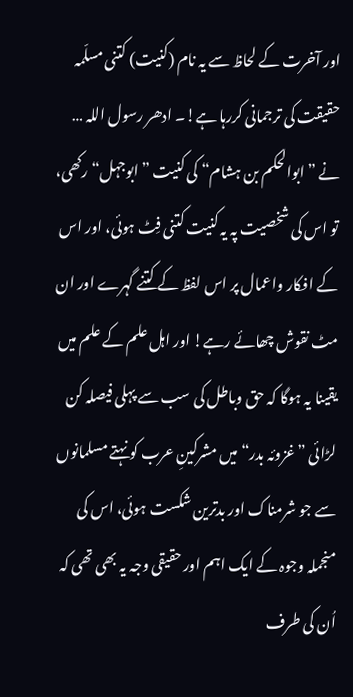اور آخرت کے لحاظ سے یہ نام (کنیت) کتنی مسلّمہ حقیقت کی ترجمانی کررہا ہے!۔ ادھر رسول اللہ … نے ”ابوالحکم بن ہشام“ کی کنیت ”ابوجہل“ رکھی، تو اس کی شخصیت پہ یہ کنیت کتنی فِٹ ہوئی، اور اس کے افکار واعمال پر اس لفظ کے کتنے گہرے اور ان مٹ نقوش چھائے رہے! اور اہل علم کے علم میں یقینا یہ ہوگا کہ حق وباطل کی سب سے پہلی فیصلہ کن لڑائی ”غزوئہ بدر“ میں مشرکینِ عرب کو نہتے مسلمانوں سے جو شرمناک اور بدترین شکست ہوئی، اس کی منجملہ وجوہ کے ایک اہم اور حقیقی وجہ یہ بھی تھی کہ اُن کی طرف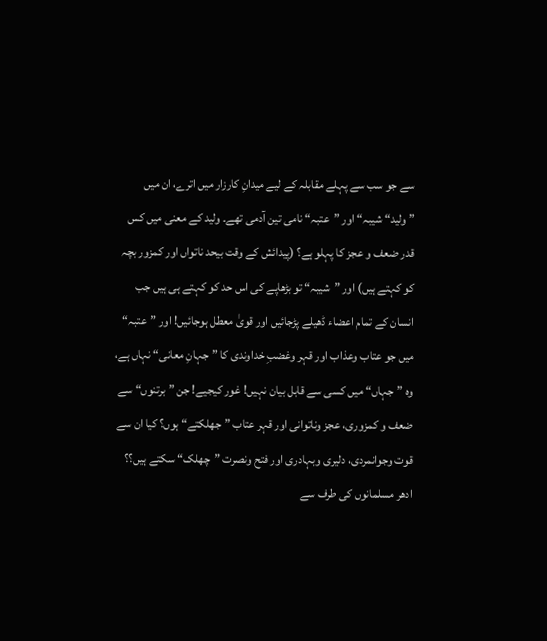سے جو سب سے پہلے مقابلہ کے لیے میدانِ کارزار میں اترے، ان میں ”ولید“ شیبہ“ اور ”عتبہ“ نامی تین آدمی تھے۔ ولید کے معنی میں کس قدر ضعف و عجز کا پہلو ہے؟ (پیدائش کے وقت بیحد ناتواں اور کمزور بچہ کو کہتے ہیں) اور ”شیبہ“ تو بڑھاپے کی اس حد کو کہتے ہی ہیں جب انسان کے تمام اعضاء ڈھیلے پڑجائیں اور قویٰ معطل ہوجائیں! اور ”عتبہ“ میں جو عتاب وعذاب اور قہر وغضبِ خداوندی کا ”جہانِ معانی“ نہاں ہے، وہ ”جہاں“ میں کسی سے قابل بیان نہیں! غور کیجیے! جن ”برتنوں“ سے ضعف و کمزوری، عجز وناتوانی اور قہر عتاب ”جھلکتے“ ہوں؟ کیا ان سے قوت وجوانمردی، دلیری وبہادری اور فتح ونصرت ”چھلک“ سکتے ہیں؟؟
ادھر مسلمانوں کی طرف سے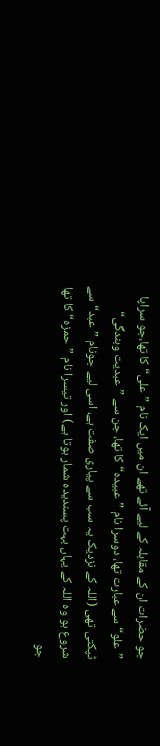جو حضرات ان کے مقابلہ کے لیے آئے تھے ان میں ایک نام ”علی“ کا تھا،جو سراپا ”علو“ سے عبارت تھا، دوسرا نام ”عبیدہ“ کا تھا، جن سے ”عبدیت وبندگی“ ٹپکتی تھی (اللہ کے نزدیک یہ سب سے پیاری صفت ہے، اسی لیے جونام ”عبد“ سے شروع ہو وہ اللہ کے یہاں بہت پسندیدہ شمار ہوتا ہے) اور تیسرا نام ”حمزہ“ کا تھا جو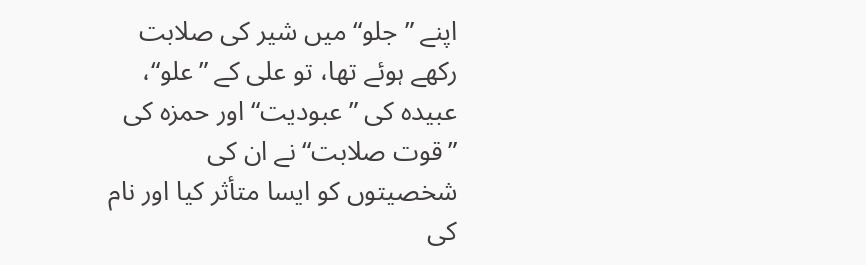اپنے ”جلو“ میں شیر کی صلابت رکھے ہوئے تھا، تو علی کے ”علو“، عبیدہ کی ”عبودیت“ اور حمزہ کی ”قوت صلابت“ نے ان کی شخصیتوں کو ایسا متأثر کیا اور نام کی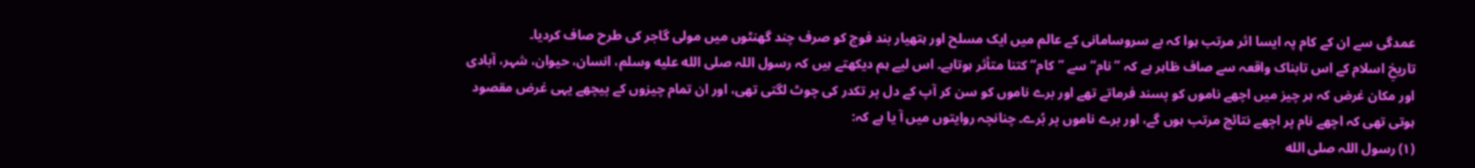عمدگی سے ان کے کام پہ ایسا اثر مرتب ہوا کہ بے سروسامانی کے عالم میں ایک مسلح اور ہتھیار بند فوج کو صرف چند گھنٹوں میں مولی گاجر کی طرح صاف کردیا۔
تاریخِ اسلام کے اس تابناک واقعہ سے صاف ظاہر ہے کہ ”نام“ سے ”کام“ کتنا متأثر ہوتاہے۔ اس لیے ہم دیکھتے ہیں کہ رسول اللہ صلى الله عليه وسلم، انسان، حیوان، شہر، آبادی اور مکان غرض کہ ہر چیز میں اچھے ناموں کو پسند فرماتے تھے اور برے ناموں کو سن کر آپ کے دل پر تکدر کی چوٹ لگتی تھی، اور ان تمام چیزوں کے پیچھے یہی غرض مقصود ہوتی تھی کہ اچھے نام پر اچھے نتائج مرتب ہوں گے، اور برے ناموں پر بُرے۔ چنانچہ روایتوں میں آ یا ہے کہ:
(۱) رسول اللہ صلى الله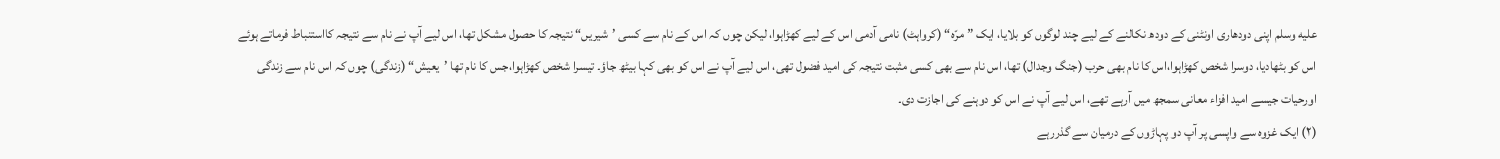عليه وسلم اپنی دودھاری اونٹنی کے دودھ نکالنے کے لیے چند لوگوں کو بلایا، ایک ”مرّہ“ (کرواہٹ) نامی آدمی اس کے لیے کھڑاہوا، لیکن چوں کہ اس کے نام سے کسی ’شیریں“ نتیجہ کا حصول مشکل تھا، اس لیے آپ نے نام سے نتیجہ کااستنباط فرماتے ہوئے اس کو بٹھادیا، دوسرا شخص کھڑاہوا،اس کا نام بھی حرب (جنگ وجدال) تھا، اس نام سے بھی کسی مثبت نتیجہ کی امید فضول تھی، اس لیے آپ نے اس کو بھی کہا بیٹھ جاؤ۔ تیسرا شخص کھڑاہوا،جس کا نام تھا ’یعیش“ (زندگی) چوں کہ اس نام سے زندگی اورحیات جیسے امید افزاء معانی سمجھ میں آرہے تھے، اس لیے آپ نے اس کو دوہنے کی اجازت دی۔
(۲) ایک غزوہ سے واپسی پر آپ دو پہاڑوں کے درمیان سے گذررہے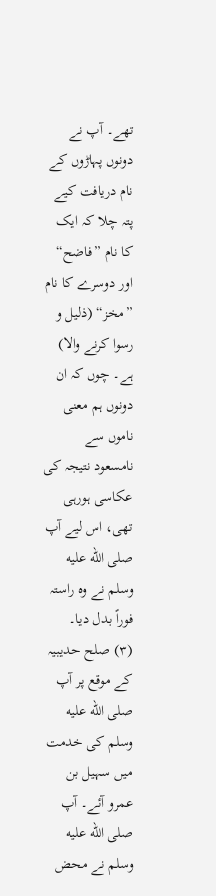تھے۔ آپ نے دونوں پہاڑوں کے نام دریافت کیے پتہ چلا کہ ایک کا نام ”فاضح“ اور دوسرے کا نام ”مخز“ (ذلیل و رسوا کرنے والا) ہے۔ چوں کہ ان دونوں ہم معنی ناموں سے نامسعود نتیجہ کی عکاسی ہورہی تھی، اس لیے آپ صلى الله عليه وسلم نے وہ راستہ فوراً بدل دیا۔
(۳) صلح حدیبیہ کے موقع پر آپ صلى الله عليه وسلم کی خدمت میں سہیل بن عمرو آئے۔ آپ صلى الله عليه وسلم نے محض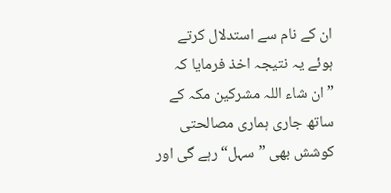ان کے نام سے استدلال کرتے ہوئے یہ نتیجہ اخذ فرمایا کہ ”ان شاء اللہ مشرکین مکہ کے ساتھ جاری ہماری مصالحتی کوشش بھی ”سہل“ رہے گی اور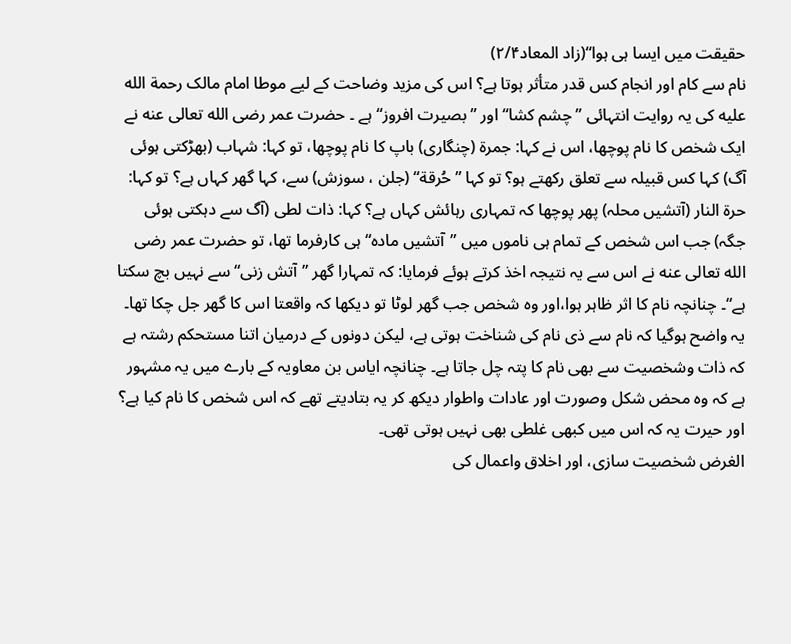حقیقت میں ایسا ہی ہوا“(زاد المعاد۲/۴)
نام سے کام اور انجام کس قدر متأثر ہوتا ہے؟ اس کی مزید وضاحت کے لیے موطا امام مالک رحمة الله عليه کی یہ روایت انتہائی ”چشم کشا“ اور ”بصیرت افروز“ ہے ۔ حضرت عمر رضى الله تعالى عنه نے ایک شخص کا نام پوچھا، اس نے کہا: جمرة (چنگاری) باپ کا نام پوچھا، تو کہا: شہاب (بھڑکتی ہوئی آگ) کہا کس قبیلہ سے تعلق رکھتے ہو؟ تو کہا ”حُرقة“ (جلن ، سوزش) سے، کہا گھر کہاں ہے؟ تو کہا: حرة النار (آتشیں محلہ) پھر پوچھا کہ تمہاری رہائش کہاں ہے؟ کہا: ذات لطی (آگ سے دہکتی ہوئی جگہ) جب اس شخص کے تمام ہی ناموں میں ”آتشیں مادہ“ ہی کارفرما تھا، تو حضرت عمر رضى الله تعالى عنه نے اس سے یہ نتیجہ اخذ کرتے ہوئے فرمایا: کہ تمہارا گھر ”آتش زنی“ سے نہیں بچ سکتا ہے“۔ چنانچہ نام کا اثر ظاہر ہوا،اور وہ شخص جب گھر لوٹا تو دیکھا کہ واقعتا اس کا گھر جل چکا تھا۔
یہ واضح ہوگیا کہ نام سے ذی نام کی شناخت ہوتی ہے، لیکن دونوں کے درمیان اتنا مستحکم رشتہ ہے کہ ذات وشخصیت سے بھی نام کا پتہ چل جاتا ہے۔ چنانچہ ایاس بن معاویہ کے بارے میں یہ مشہور ہے کہ وہ محض شکل وصورت اور عادات واطوار دیکھ کر یہ بتادیتے تھے کہ اس شخص کا نام کیا ہے؟ اور حیرت یہ کہ اس میں کبھی غلطی بھی نہیں ہوتی تھی۔
الغرض شخصیت سازی، اور اخلاق واعمال کی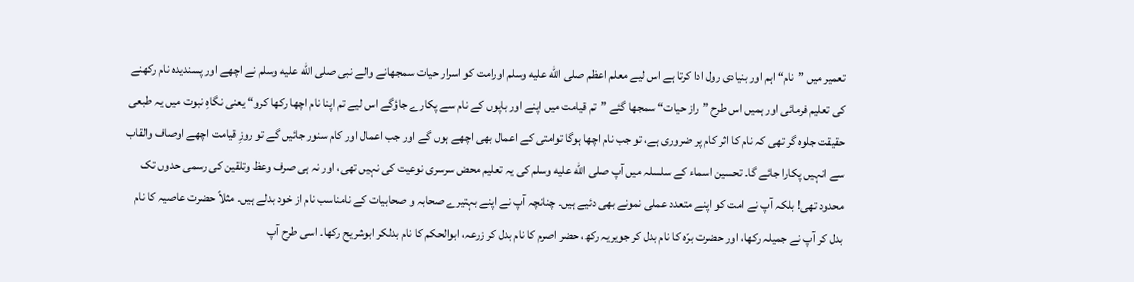تعمیر میں ”نام“ اہم اور بنیادی رول ادا کرتا ہے اس لیے معلم اعظم صلى الله عليه وسلم اورامت کو اسرار حیات سمجھانے والے نبی صلى الله عليه وسلم نے اچھے اور پسندیدہ نام رکھنے کی تعلیم فرمائی اور ہمیں اس طرح ”راز حیات“ سمجھا گئے ”تم قیامت میں اپنے اور باپوں کے نام سے پکارے جاؤگے اس لیے تم اپنا نام اچھا رکھا کرو“ یعنی نگاہِ نبوت میں یہ طبعی حقیقت جلوہ گر تھی کہ نام کا اثر کام پر ضروری ہے، تو جب نام اچھا ہوگا توامتی کے اعمال بھی اچھے ہوں گے اور جب اعمال اور کام سنور جائیں گے تو روزِ قیامت اچھے اوصاف والقاب سے انہیں پکارا جائے گا۔ تحسین اسماء کے سلسلہ میں آپ صلى الله عليه وسلم کی یہ تعلیم محض سرسری نوعیت کی نہیں تھی، اور نہ ہی صرف وعظ وتلقین کی رسمی حدوں تک محدود تھی! بلکہ آپ نے امت کو اپنے متعدد عملی نمونے بھی دئیے ہیں۔ چنانچہ آپ نے اپنے بہتیرے صحابہ و صحابیات کے نامناسب نام از خود بدلے ہیں۔ مثلاً حضرت عاصیہ کا نام بدل کر آپ نے جمیلہ رکھا، اور حضرت برّہ کا نام بدل کر جویریہ رکھ، حضر اصرم کا نام بدل کر زرعہ، ابوالحکم کا نام بدلکر ابوشریح رکھا۔ اسی طرح آپ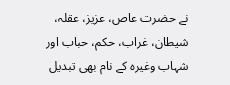نے حضرت عاص، عزیز، عقلہ، شیطان، غراب، حکم، حباب اور شہاب وغیرہ کے نام بھی تبدیل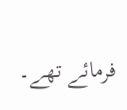فرمائے تھے۔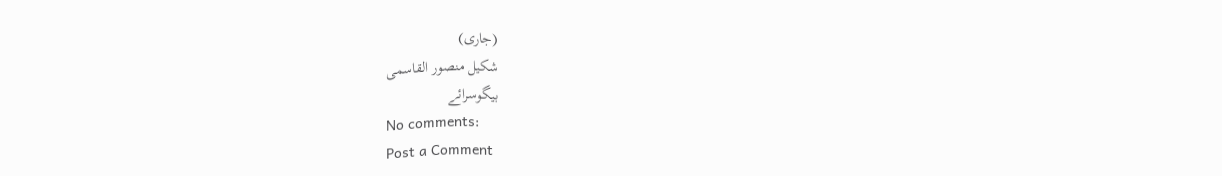(جاری)
شکیل منصور القاسمی
بیگوسرائے
No comments:
Post a Comment